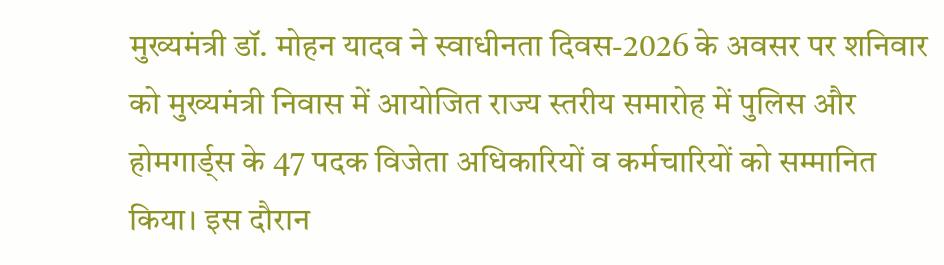मुख्यमंत्री डॉ. मोहन यादव ने स्वाधीनता दिवस-2026 के अवसर पर शनिवार को मुख्यमंत्री निवास में आयोजित राज्य स्तरीय समारोह में पुलिस और होमगार्ड्स के 47 पदक विजेता अधिकारियों व कर्मचारियों को सम्मानित किया। इस दौरान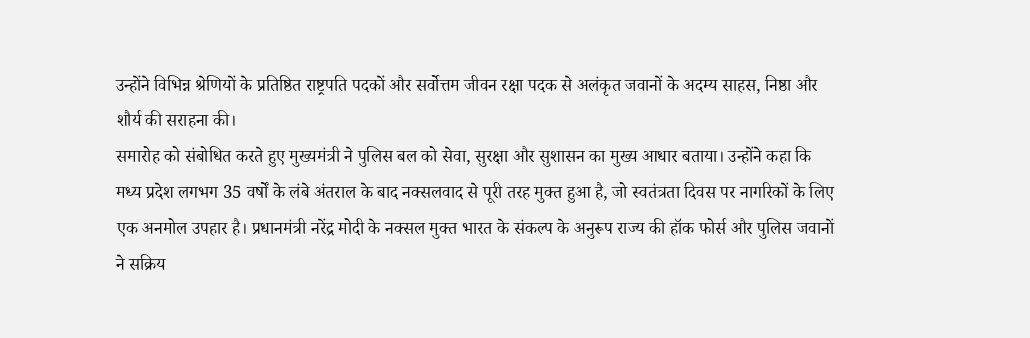उन्होंने विभिन्न श्रेणियों के प्रतिष्ठित राष्ट्रपति पदकों और सर्वोत्तम जीवन रक्षा पदक से अलंकृत जवानों के अदम्य साहस, निष्ठा और शौर्य की सराहना की।
समारोह को संबोधित करते हुए मुख्यमंत्री ने पुलिस बल को सेवा, सुरक्षा और सुशासन का मुख्य आधार बताया। उन्होंने कहा कि मध्य प्रदेश लगभग 35 वर्षों के लंबे अंतराल के बाद नक्सलवाद से पूरी तरह मुक्त हुआ है, जो स्वतंत्रता दिवस पर नागरिकों के लिए एक अनमोल उपहार है। प्रधानमंत्री नरेंद्र मोदी के नक्सल मुक्त भारत के संकल्प के अनुरूप राज्य की हॉक फोर्स और पुलिस जवानों ने सक्रिय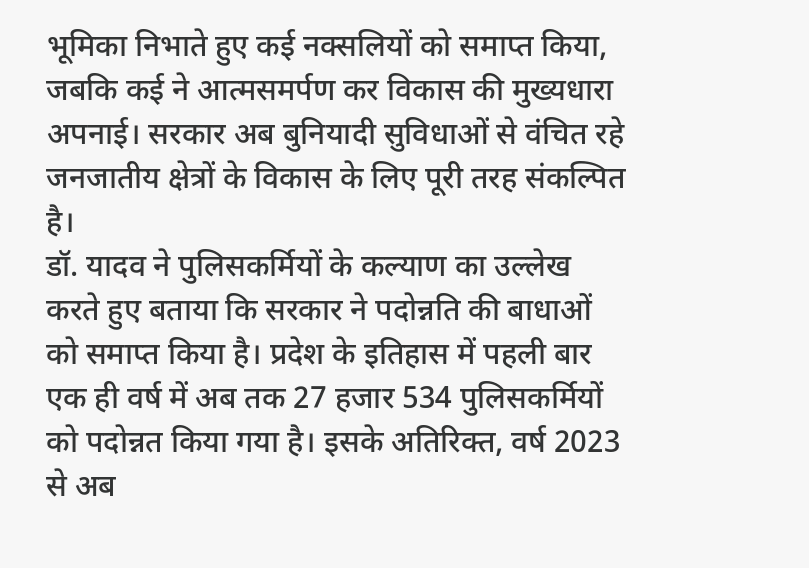भूमिका निभाते हुए कई नक्सलियों को समाप्त किया, जबकि कई ने आत्मसमर्पण कर विकास की मुख्यधारा अपनाई। सरकार अब बुनियादी सुविधाओं से वंचित रहे जनजातीय क्षेत्रों के विकास के लिए पूरी तरह संकल्पित है।
डॉ. यादव ने पुलिसकर्मियों के कल्याण का उल्लेख करते हुए बताया कि सरकार ने पदोन्नति की बाधाओं को समाप्त किया है। प्रदेश के इतिहास में पहली बार एक ही वर्ष में अब तक 27 हजार 534 पुलिसकर्मियों को पदोन्नत किया गया है। इसके अतिरिक्त, वर्ष 2023 से अब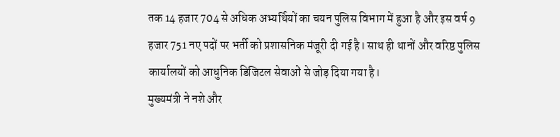तक 14 हजार 704 से अधिक अभ्यर्थियों का चयन पुलिस विभाग में हुआ है और इस वर्ष 9 हजार 751 नए पदों पर भर्ती को प्रशासनिक मंजूरी दी गई है। साथ ही थानों और वरिष्ठ पुलिस कार्यालयों को आधुनिक डिजिटल सेवाओं से जोड़ दिया गया है।
मुख्यमंत्री ने नशे और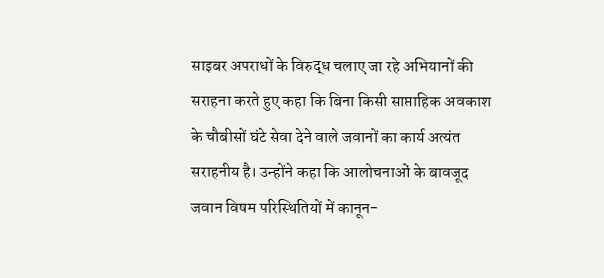साइबर अपराधों के विरुद्ध चलाए जा रहे अभियानों की सराहना करते हुए कहा कि बिना किसी साप्ताहिक अवकाश के चौबीसों घंटे सेवा देने वाले जवानों का कार्य अत्यंत सराहनीय है। उन्होंने कहा कि आलोचनाओं के बावजूद जवान विषम परिस्थितियों में कानून-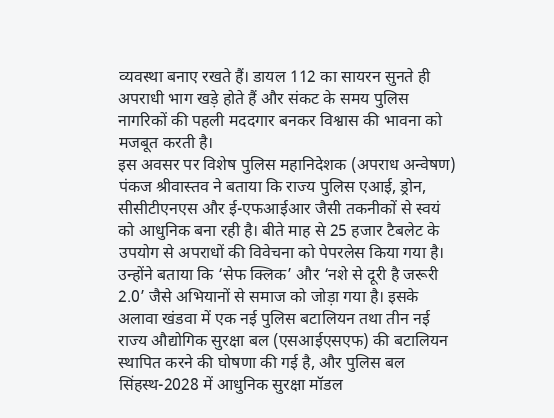व्यवस्था बनाए रखते हैं। डायल 112 का सायरन सुनते ही अपराधी भाग खड़े होते हैं और संकट के समय पुलिस नागरिकों की पहली मददगार बनकर विश्वास की भावना को मजबूत करती है।
इस अवसर पर विशेष पुलिस महानिदेशक (अपराध अन्वेषण) पंकज श्रीवास्तव ने बताया कि राज्य पुलिस एआई, ड्रोन, सीसीटीएनएस और ई-एफआईआर जैसी तकनीकों से स्वयं को आधुनिक बना रही है। बीते माह से 25 हजार टैबलेट के उपयोग से अपराधों की विवेचना को पेपरलेस किया गया है। उन्होंने बताया कि ‘सेफ क्लिक’ और ‘नशे से दूरी है जरूरी 2.0’ जैसे अभियानों से समाज को जोड़ा गया है। इसके अलावा खंडवा में एक नई पुलिस बटालियन तथा तीन नई राज्य औद्योगिक सुरक्षा बल (एसआईएसएफ) की बटालियन स्थापित करने की घोषणा की गई है, और पुलिस बल सिंहस्थ-2028 में आधुनिक सुरक्षा मॉडल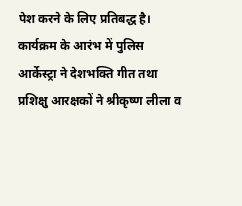पेश करने के लिए प्रतिबद्ध है।
कार्यक्रम के आरंभ में पुलिस आर्केस्ट्रा ने देशभक्ति गीत तथा प्रशिक्षु आरक्षकों ने श्रीकृष्ण लीला व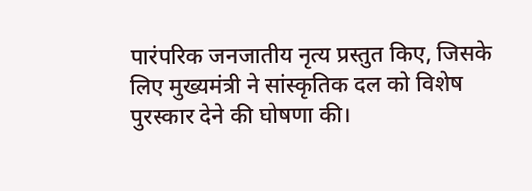पारंपरिक जनजातीय नृत्य प्रस्तुत किए, जिसके लिए मुख्यमंत्री ने सांस्कृतिक दल को विशेष पुरस्कार देने की घोषणा की।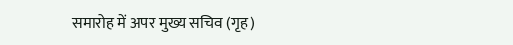समारोह में अपर मुख्य सचिव (गृह)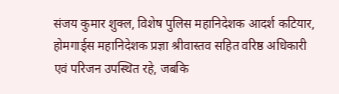संजय कुमार शुक्ल, विशेष पुलिस महानिदेशक आदर्श कटियार, होमगार्ड्स महानिदेशक प्रज्ञा श्रीवास्तव सहित वरिष्ठ अधिकारी एवं परिजन उपस्थित रहे, जबकि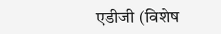एडीजी (विशेष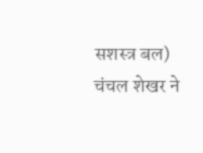सशस्त्र बल) चंचल शेखर ने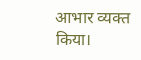आभार व्यक्त किया।